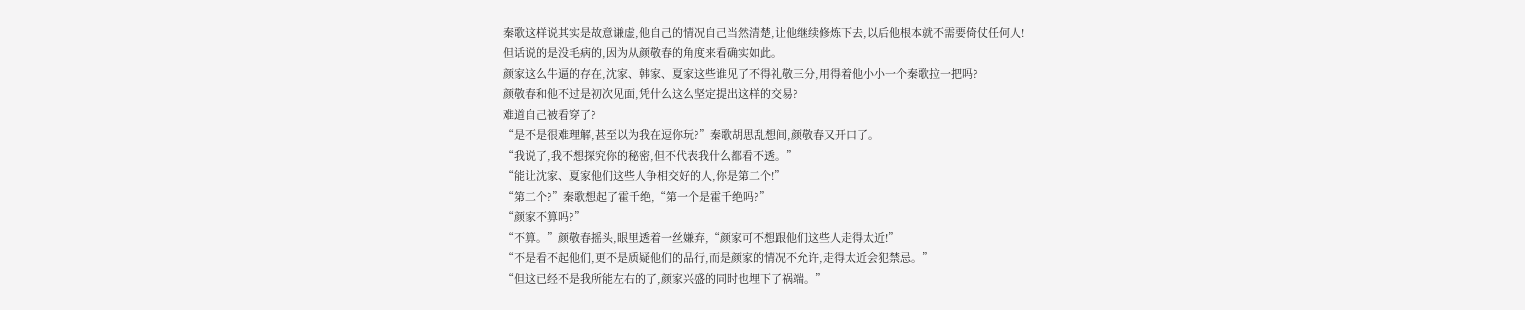秦歌这样说其实是故意谦虚,他自己的情况自己当然清楚,让他继续修炼下去,以后他根本就不需要倚仗任何人!
但话说的是没毛病的,因为从颜敬春的角度来看确实如此。
颜家这么牛逼的存在,沈家、韩家、夏家这些谁见了不得礼敬三分,用得着他小小一个秦歌拉一把吗?
颜敬春和他不过是初次见面,凭什么这么坚定提出这样的交易?
难道自己被看穿了?
“是不是很难理解,甚至以为我在逗你玩?”秦歌胡思乱想间,颜敬春又开口了。
“我说了,我不想探究你的秘密,但不代表我什么都看不透。”
“能让沈家、夏家他们这些人争相交好的人,你是第二个!”
“第二个?”秦歌想起了霍千绝,“第一个是霍千绝吗?”
“颜家不算吗?”
“不算。”颜敬春摇头,眼里透着一丝嫌弃,“颜家可不想跟他们这些人走得太近!”
“不是看不起他们,更不是质疑他们的品行,而是颜家的情况不允许,走得太近会犯禁忌。”
“但这已经不是我所能左右的了,颜家兴盛的同时也埋下了祸端。”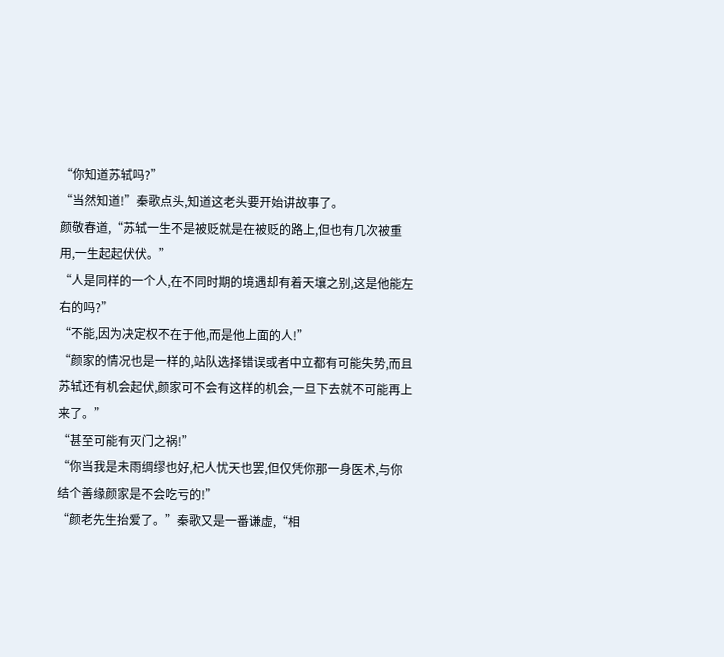“你知道苏轼吗?”
“当然知道!”秦歌点头,知道这老头要开始讲故事了。
颜敬春道,“苏轼一生不是被贬就是在被贬的路上,但也有几次被重用,一生起起伏伏。”
“人是同样的一个人,在不同时期的境遇却有着天壤之别,这是他能左右的吗?”
“不能,因为决定权不在于他,而是他上面的人!”
“颜家的情况也是一样的,站队选择错误或者中立都有可能失势,而且苏轼还有机会起伏,颜家可不会有这样的机会,一旦下去就不可能再上来了。”
“甚至可能有灭门之祸!”
“你当我是未雨绸缪也好,杞人忧天也罢,但仅凭你那一身医术,与你结个善缘颜家是不会吃亏的!”
“颜老先生抬爱了。”秦歌又是一番谦虚,“相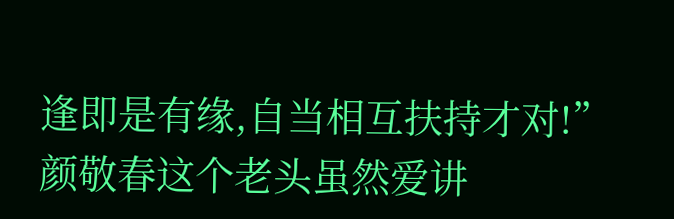逢即是有缘,自当相互扶持才对!”
颜敬春这个老头虽然爱讲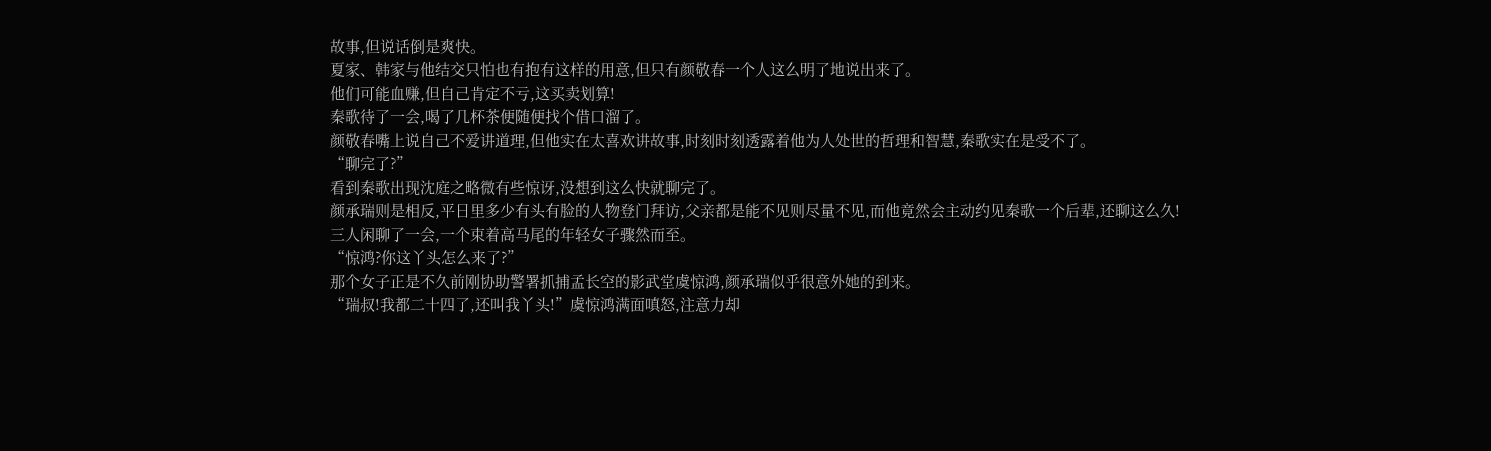故事,但说话倒是爽快。
夏家、韩家与他结交只怕也有抱有这样的用意,但只有颜敬春一个人这么明了地说出来了。
他们可能血赚,但自己肯定不亏,这买卖划算!
秦歌待了一会,喝了几杯茶便随便找个借口溜了。
颜敬春嘴上说自己不爱讲道理,但他实在太喜欢讲故事,时刻时刻透露着他为人处世的哲理和智慧,秦歌实在是受不了。
“聊完了?”
看到秦歌出现沈庭之略微有些惊讶,没想到这么快就聊完了。
颜承瑞则是相反,平日里多少有头有脸的人物登门拜访,父亲都是能不见则尽量不见,而他竟然会主动约见秦歌一个后辈,还聊这么久!
三人闲聊了一会,一个束着高马尾的年轻女子骤然而至。
“惊鸿?你这丫头怎么来了?”
那个女子正是不久前刚协助警署抓捕孟长空的影武堂虞惊鸿,颜承瑞似乎很意外她的到来。
“瑞叔!我都二十四了,还叫我丫头!”虞惊鸿满面嗔怒,注意力却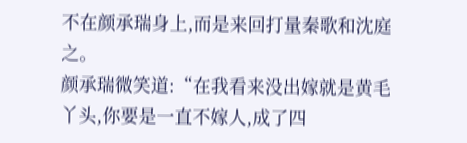不在颜承瑞身上,而是来回打量秦歌和沈庭之。
颜承瑞微笑道:“在我看来没出嫁就是黄毛丫头,你要是一直不嫁人,成了四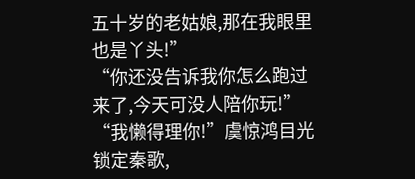五十岁的老姑娘,那在我眼里也是丫头!”
“你还没告诉我你怎么跑过来了,今天可没人陪你玩!”
“我懒得理你!”虞惊鸿目光锁定秦歌,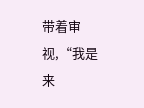带着审视,“我是来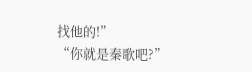找他的!”
“你就是秦歌吧?”